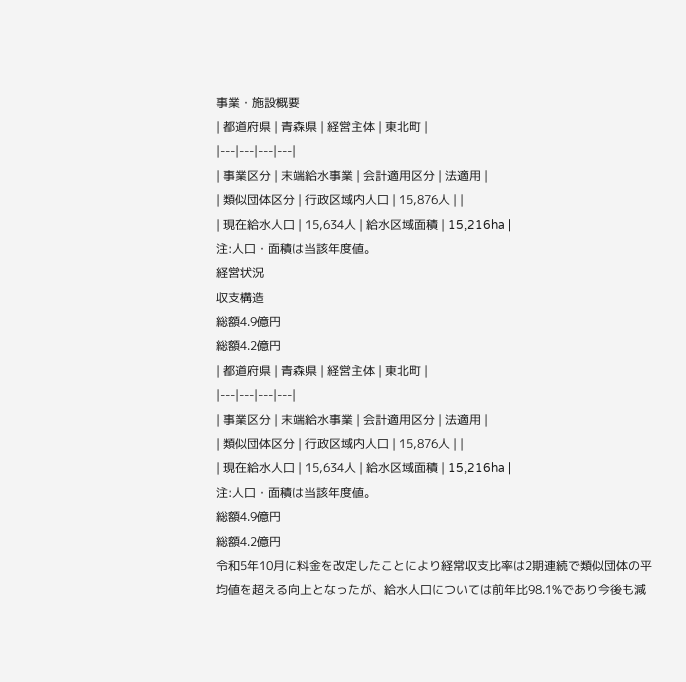事業・施設概要
| 都道府県 | 青森県 | 経営主体 | 東北町 |
|---|---|---|---|
| 事業区分 | 末端給水事業 | 会計適用区分 | 法適用 |
| 類似団体区分 | 行政区域内人口 | 15,876人 | |
| 現在給水人口 | 15,634人 | 給水区域面積 | 15,216ha |
注:人口・面積は当該年度値。
経営状況
収支構造
総額4.9億円
総額4.2億円
| 都道府県 | 青森県 | 経営主体 | 東北町 |
|---|---|---|---|
| 事業区分 | 末端給水事業 | 会計適用区分 | 法適用 |
| 類似団体区分 | 行政区域内人口 | 15,876人 | |
| 現在給水人口 | 15,634人 | 給水区域面積 | 15,216ha |
注:人口・面積は当該年度値。
総額4.9億円
総額4.2億円
令和5年10月に料金を改定したことにより経常収支比率は2期連続で類似団体の平均値を超える向上となったが、給水人口については前年比98.1%であり今後も減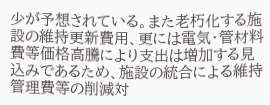少が予想されている。また老朽化する施設の維持更新費用、更には電気・管材料費等価格高騰により支出は増加する見込みであるため、施設の統合による維持管理費等の削減対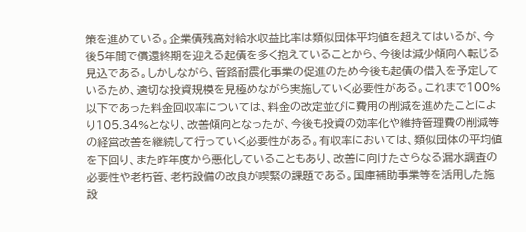策を進めている。企業債残高対給水収益比率は類似団体平均値を超えてはいるが、今後5年間で償還終期を迎える起債を多く抱えていることから、今後は減少傾向へ転じる見込である。しかしながら、管路耐震化事業の促進のため今後も起債の借入を予定しているため、適切な投資規模を見極めながら実施していく必要性がある。これまで100%以下であった料金回収率については、料金の改定並びに費用の削減を進めたことにより105.34%となり、改善傾向となったが、今後も投資の効率化や維持管理費の削減等の経営改善を継続して行っていく必要性がある。有収率においては、類似団体の平均値を下回り、また昨年度から悪化していることもあり、改善に向けたさらなる漏水調査の必要性や老朽管、老朽設備の改良が喫緊の課題である。国庫補助事業等を活用した施設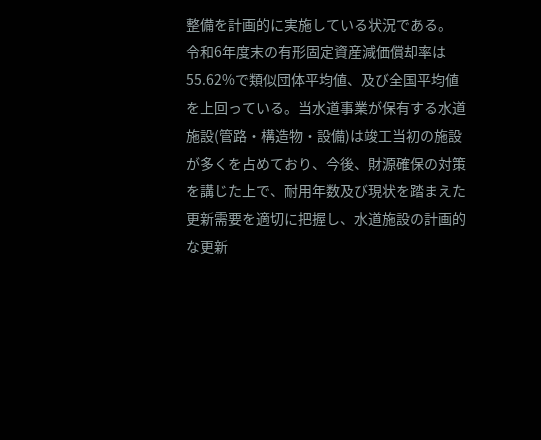整備を計画的に実施している状況である。
令和6年度末の有形固定資産減価償却率は55.62%で類似団体平均値、及び全国平均値を上回っている。当水道事業が保有する水道施設(管路・構造物・設備)は竣工当初の施設が多くを占めており、今後、財源確保の対策を講じた上で、耐用年数及び現状を踏まえた更新需要を適切に把握し、水道施設の計画的な更新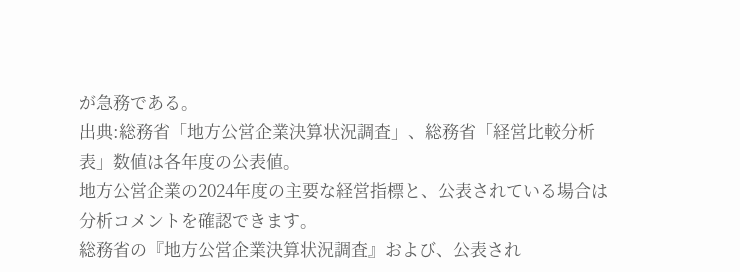が急務である。
出典:総務省「地方公営企業決算状況調査」、総務省「経営比較分析表」数値は各年度の公表値。
地方公営企業の2024年度の主要な経営指標と、公表されている場合は分析コメントを確認できます。
総務省の『地方公営企業決算状況調査』および、公表され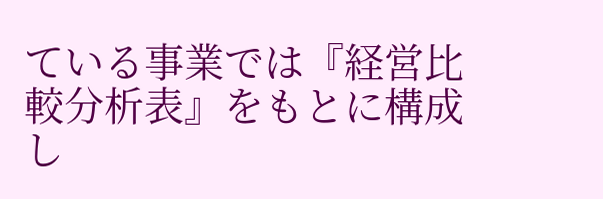ている事業では『経営比較分析表』をもとに構成し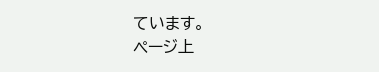ています。
ページ上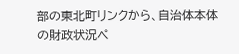部の東北町リンクから、自治体本体の財政状況ペ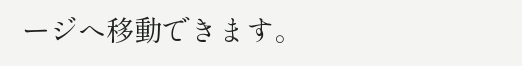ージへ移動できます。